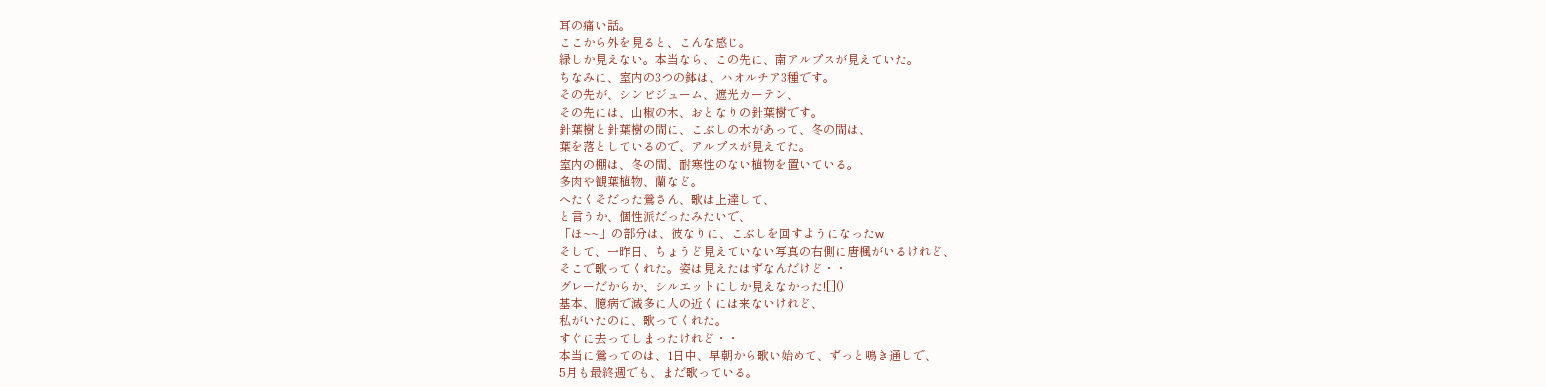耳の痛い話。
ここから外を見ると、こんな感じ。
緑しか見えない。本当なら、この先に、南アルプスが見えていた。
ちなみに、室内の3つの鉢は、ハオルチア3種です。
その先が、シンビジューム、遮光カーテン、
その先には、山椒の木、おとなりの針葉樹です。
針葉樹と針葉樹の間に、こぶしの木があって、冬の間は、
葉を落としているので、アルプスが見えてた。
室内の棚は、冬の間、耐寒性のない植物を置いている。
多肉や観葉植物、蘭など。
へたくそだった鶯さん、歌は上達して、
と言うか、個性派だったみたいで、
「ほ~~」の部分は、彼なりに、こぶしを回すようになったw
そして、一昨日、ちょうど見えていない写真の右側に唐楓がいるけれど、
そこで歌ってくれた。姿は見えたはずなんだけど・・
グレーだからか、シルエットにしか見えなかった![]()
基本、臆病で滅多に人の近くには来ないけれど、
私がいたのに、歌ってくれた。
すぐに去ってしまったけれど・・
本当に鶯ってのは、1日中、早朝から歌い始めて、ずっと鳴き通しで、
5月も最終週でも、まだ歌っている。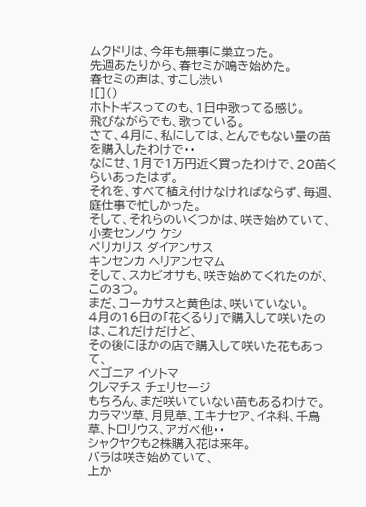ムクドリは、今年も無事に巣立った。
先週あたりから、春セミが鳴き始めた。
春セミの声は、すこし渋い
![]()
ホトトギスってのも、1日中歌ってる感じ。
飛びながらでも、歌っている。
さて、4月に、私にしては、とんでもない量の苗を購入したわけで・・
なにせ、1月で1万円近く買ったわけで、20苗くらいあったはず。
それを、すべて植え付けなければならず、毎週、庭仕事で忙しかった。
そして、それらのいくつかは、咲き始めていて、
小麦センノウ ケシ
ペリカリス ダイアンサス
キンセンカ ヘリアンセマム
そして、スカビオサも、咲き始めてくれたのが、この3つ。
まだ、コーカサスと黄色は、咲いていない。
4月の16日の「花くるり」で購入して咲いたのは、これだけだけど、
その後にほかの店で購入して咲いた花もあって、
ベゴニア イソトマ
クレマチス チェリセージ
もちろん、まだ咲いていない苗もあるわけで。
カラマツ草、月見草、エキナセア、イネ科、千鳥草、トロリウス、アガベ他・・
シャクヤクも2株購入花は来年。
バラは咲き始めていて、
上か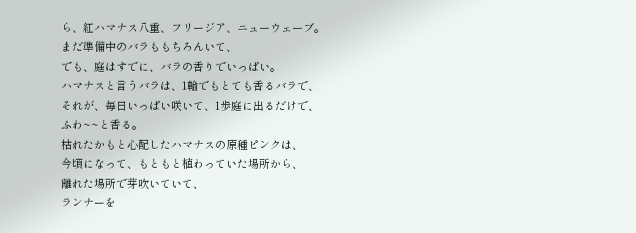ら、紅ハマナス八重、フリージア、ニューウェーブ。
まだ準備中のバラももちろんいて、
でも、庭はすでに、バラの香りでいっぱい。
ハマナスと言うバラは、1輪でもとても香るバラで、
それが、毎日いっぱい咲いて、1歩庭に出るだけで、
ふわ~~と香る。
枯れたかもと心配したハマナスの原種ピンクは、
今頃になって、もともと植わっていた場所から、
離れた場所で芽吹いていて、
ランナーを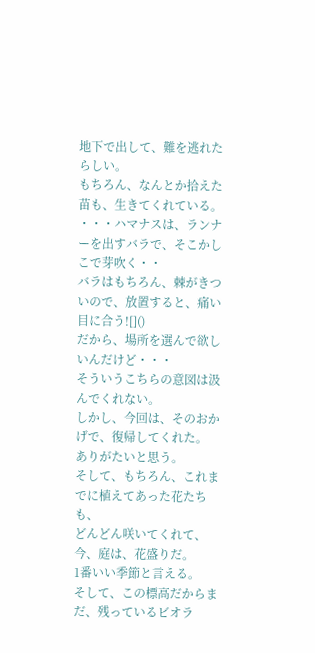地下で出して、難を逃れたらしい。
もちろん、なんとか拾えた苗も、生きてくれている。
・・・ハマナスは、ランナーを出すバラで、そこかしこで芽吹く・・
バラはもちろん、棘がきついので、放置すると、痛い目に合う![]()
だから、場所を選んで欲しいんだけど・・・
そういうこちらの意図は汲んでくれない。
しかし、今回は、そのおかげで、復帰してくれた。
ありがたいと思う。
そして、もちろん、これまでに植えてあった花たちも、
どんどん咲いてくれて、今、庭は、花盛りだ。
1番いい季節と言える。
そして、この標高だからまだ、残っているビオラ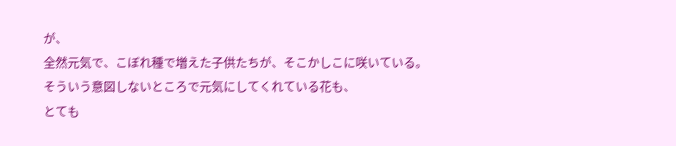が、
全然元気で、こぼれ種で増えた子供たちが、そこかしこに咲いている。
そういう意図しないところで元気にしてくれている花も、
とても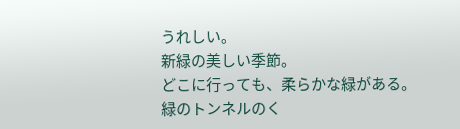うれしい。
新緑の美しい季節。
どこに行っても、柔らかな緑がある。
緑のトンネルのく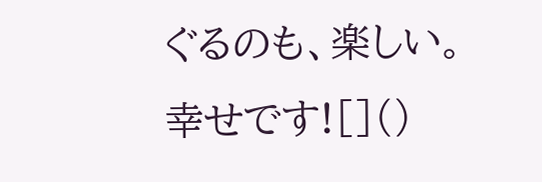ぐるのも、楽しい。
幸せです![]()